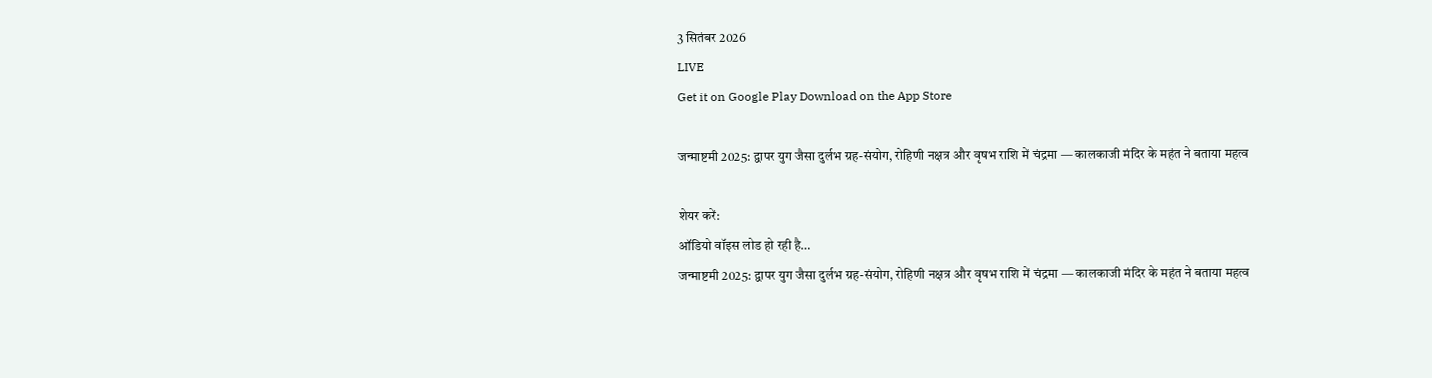3 सितंबर 2026
LIVE
Get it on Google Play Download on the App Store

जन्माष्टमी 2025: द्वापर युग जैसा दुर्लभ ग्रह-संयोग, रोहिणी नक्षत्र और वृषभ राशि में चंद्रमा — कालकाजी मंदिर के महंत ने बताया महत्व

शेयर करें:
ऑडियो वॉइस लोड हो रही है…
जन्माष्टमी 2025: द्वापर युग जैसा दुर्लभ ग्रह-संयोग, रोहिणी नक्षत्र और वृषभ राशि में चंद्रमा — कालकाजी मंदिर के महंत ने बताया महत्व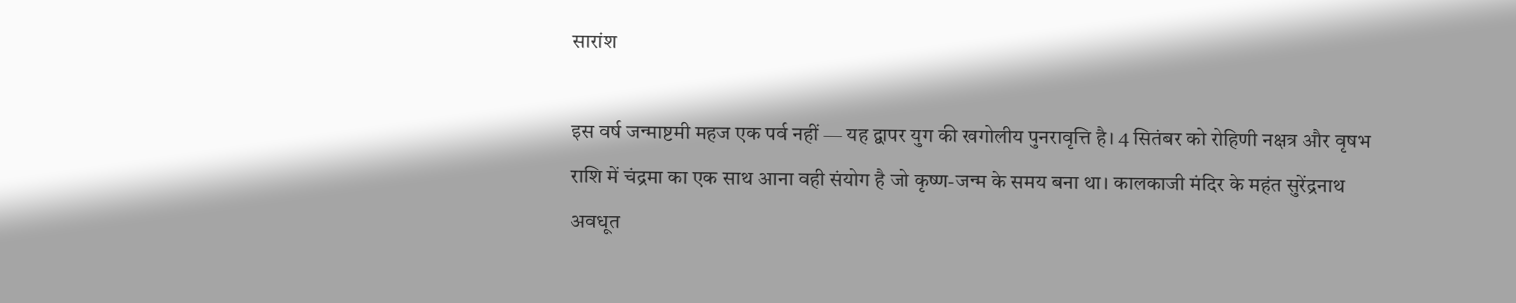सारांश

इस वर्ष जन्माष्टमी महज एक पर्व नहीं — यह द्वापर युग की खगोलीय पुनरावृत्ति है। 4 सितंबर को रोहिणी नक्षत्र और वृषभ राशि में चंद्रमा का एक साथ आना वही संयोग है जो कृष्ण-जन्म के समय बना था। कालकाजी मंदिर के महंत सुरेंद्रनाथ अवधूत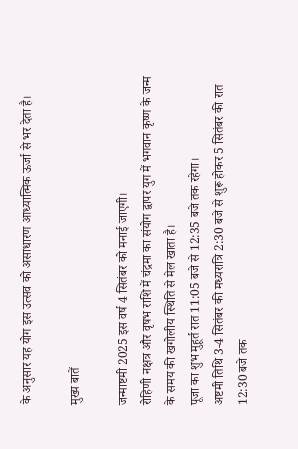के अनुसार यह योग इस उत्सव को असाधारण आध्यात्मिक ऊर्जा से भर देता है।

मुख्य बातें

जन्माष्टमी 2025 इस वर्ष 4 सितंबर को मनाई जाएगी।
रोहिणी नक्षत्र और वृषभ राशि में चंद्रमा का संयोग द्वापर युग में भगवान कृष्ण के जन्म के समय की खगोलीय स्थिति से मेल खाता है।
पूजा का शुभ मुहूर्त रात 11:05 बजे से 12:35 बजे तक रहेगा।
अष्टमी तिथि 3-4 सितंबर की मध्यरात्रि 2:30 बजे से शुरू होकर 5 सितंबर की रात 12:30 बजे तक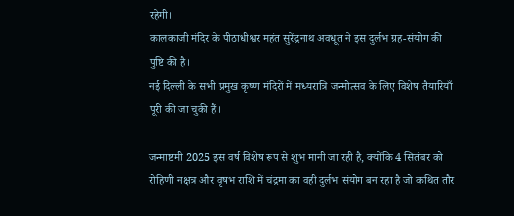रहेगी।
कालकाजी मंदिर के पीठाधीश्वर महंत सुरेंद्रनाथ अवधूत ने इस दुर्लभ ग्रह-संयोग की पुष्टि की है।
नई दिल्ली के सभी प्रमुख कृष्ण मंदिरों में मध्यरात्रि जन्मोत्सव के लिए विशेष तैयारियाँ पूरी की जा चुकी हैं।

जन्माष्टमी 2025 इस वर्ष विशेष रूप से शुभ मानी जा रही है, क्योंकि 4 सितंबर को रोहिणी नक्षत्र और वृषभ राशि में चंद्रमा का वही दुर्लभ संयोग बन रहा है जो कथित तौर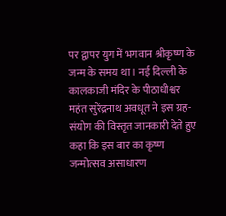पर द्वापर युग में भगवान श्रीकृष्ण के जन्म के समय था। नई दिल्ली के कालकाजी मंदिर के पीठाधीश्वर महंत सुरेंद्रनाथ अवधूत ने इस ग्रह-संयोग की विस्तृत जानकारी देते हुए कहा कि इस बार का कृष्ण जन्मोत्सव असाधारण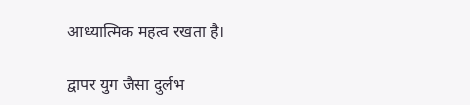आध्यात्मिक महत्व रखता है।

द्वापर युग जैसा दुर्लभ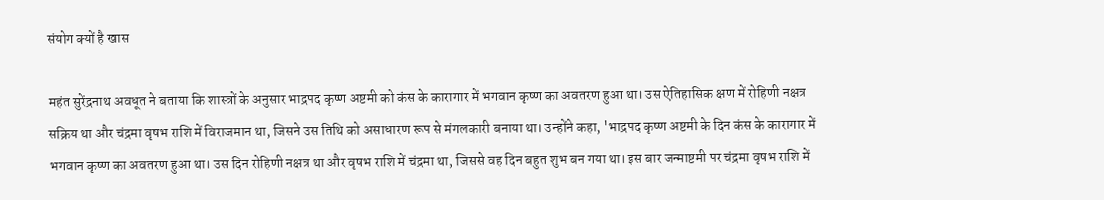संयोग क्यों है खास

महंत सुरेंद्रनाथ अवधूत ने बताया कि शास्त्रों के अनुसार भाद्रपद कृष्ण अष्टमी को कंस के कारागार में भगवान कृष्ण का अवतरण हुआ था। उस ऐतिहासिक क्षण में रोहिणी नक्षत्र सक्रिय था और चंद्रमा वृषभ राशि में विराजमान था, जिसने उस तिथि को असाधारण रूप से मंगलकारी बनाया था। उन्होंने कहा, 'भाद्रपद कृष्ण अष्टमी के दिन कंस के कारागार में भगवान कृष्ण का अवतरण हुआ था। उस दिन रोहिणी नक्षत्र था और वृषभ राशि में चंद्रमा था, जिससे वह दिन बहुत शुभ बन गया था। इस बार जन्माष्टमी पर चंद्रमा वृषभ राशि में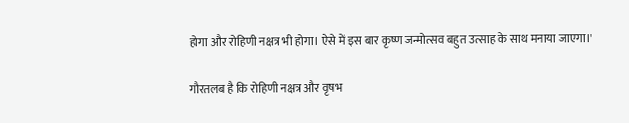होगा और रोहिणी नक्षत्र भी होगा। ऐसे में इस बार कृष्ण जन्मोत्सव बहुत उत्साह के साथ मनाया जाएगा।'

गौरतलब है कि रोहिणी नक्षत्र और वृषभ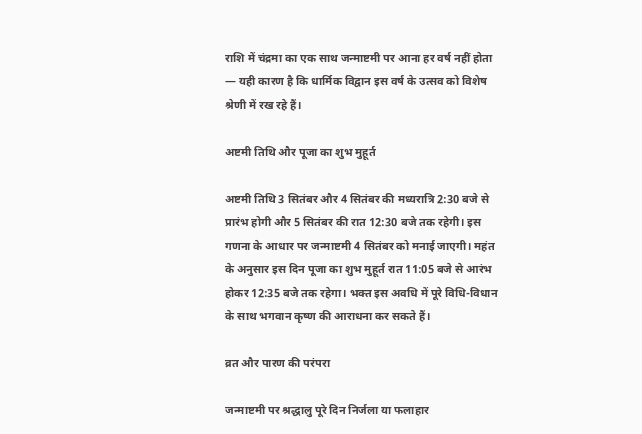राशि में चंद्रमा का एक साथ जन्माष्टमी पर आना हर वर्ष नहीं होता — यही कारण है कि धार्मिक विद्वान इस वर्ष के उत्सव को विशेष श्रेणी में रख रहे हैं।

अष्टमी तिथि और पूजा का शुभ मुहूर्त

अष्टमी तिथि 3 सितंबर और 4 सितंबर की मध्यरात्रि 2:30 बजे से प्रारंभ होगी और 5 सितंबर की रात 12:30 बजे तक रहेगी। इस गणना के आधार पर जन्माष्टमी 4 सितंबर को मनाई जाएगी। महंत के अनुसार इस दिन पूजा का शुभ मुहूर्त रात 11:05 बजे से आरंभ होकर 12:35 बजे तक रहेगा। भक्त इस अवधि में पूरे विधि-विधान के साथ भगवान कृष्ण की आराधना कर सकते हैं।

व्रत और पारण की परंपरा

जन्माष्टमी पर श्रद्धालु पूरे दिन निर्जला या फलाहार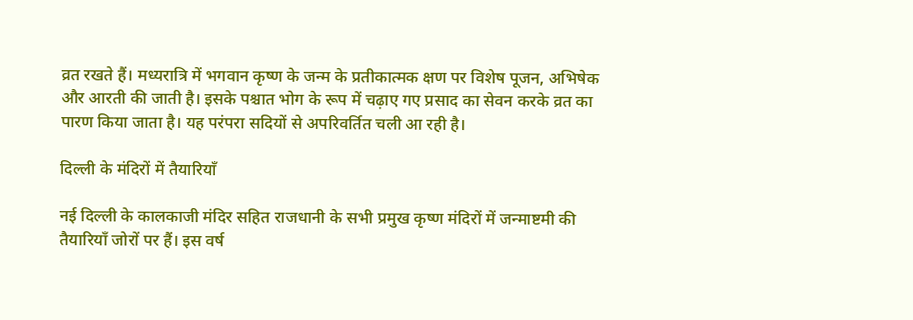व्रत रखते हैं। मध्यरात्रि में भगवान कृष्ण के जन्म के प्रतीकात्मक क्षण पर विशेष पूजन, अभिषेक और आरती की जाती है। इसके पश्चात भोग के रूप में चढ़ाए गए प्रसाद का सेवन करके व्रत का पारण किया जाता है। यह परंपरा सदियों से अपरिवर्तित चली आ रही है।

दिल्ली के मंदिरों में तैयारियाँ

नई दिल्ली के कालकाजी मंदिर सहित राजधानी के सभी प्रमुख कृष्ण मंदिरों में जन्माष्टमी की तैयारियाँ जोरों पर हैं। इस वर्ष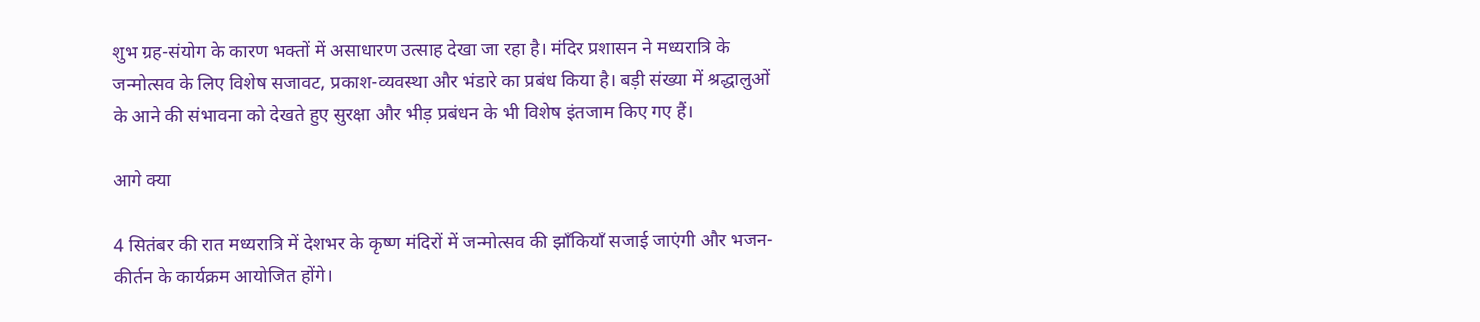शुभ ग्रह-संयोग के कारण भक्तों में असाधारण उत्साह देखा जा रहा है। मंदिर प्रशासन ने मध्यरात्रि के जन्मोत्सव के लिए विशेष सजावट, प्रकाश-व्यवस्था और भंडारे का प्रबंध किया है। बड़ी संख्या में श्रद्धालुओं के आने की संभावना को देखते हुए सुरक्षा और भीड़ प्रबंधन के भी विशेष इंतजाम किए गए हैं।

आगे क्या

4 सितंबर की रात मध्यरात्रि में देशभर के कृष्ण मंदिरों में जन्मोत्सव की झाँकियाँ सजाई जाएंगी और भजन-कीर्तन के कार्यक्रम आयोजित होंगे।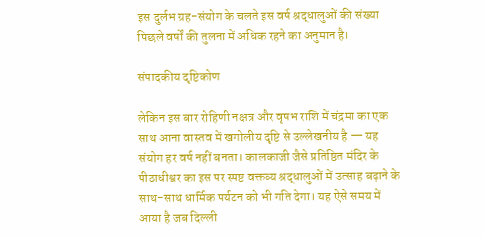इस दुर्लभ ग्रह-संयोग के चलते इस वर्ष श्रद्धालुओं की संख्या पिछले वर्षों की तुलना में अधिक रहने का अनुमान है।

संपादकीय दृष्टिकोण

लेकिन इस बार रोहिणी नक्षत्र और वृषभ राशि में चंद्रमा का एक साथ आना वास्तव में खगोलीय दृष्टि से उल्लेखनीय है — यह संयोग हर वर्ष नहीं बनता। कालकाजी जैसे प्रतिष्ठित मंदिर के पीठाधीश्वर का इस पर स्पष्ट वक्तव्य श्रद्धालुओं में उत्साह बढ़ाने के साथ-साथ धार्मिक पर्यटन को भी गति देगा। यह ऐसे समय में आया है जब दिल्ली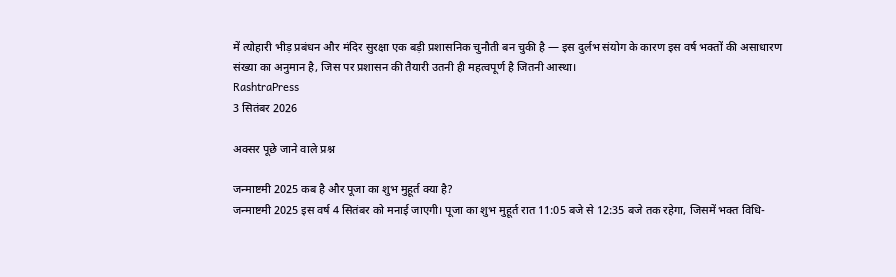में त्योहारी भीड़ प्रबंधन और मंदिर सुरक्षा एक बड़ी प्रशासनिक चुनौती बन चुकी है — इस दुर्लभ संयोग के कारण इस वर्ष भक्तों की असाधारण संख्या का अनुमान है, जिस पर प्रशासन की तैयारी उतनी ही महत्वपूर्ण है जितनी आस्था।
RashtraPress
3 सितंबर 2026

अक्सर पूछे जाने वाले प्रश्न

जन्माष्टमी 2025 कब है और पूजा का शुभ मुहूर्त क्या है?
जन्माष्टमी 2025 इस वर्ष 4 सितंबर को मनाई जाएगी। पूजा का शुभ मुहूर्त रात 11:05 बजे से 12:35 बजे तक रहेगा, जिसमें भक्त विधि-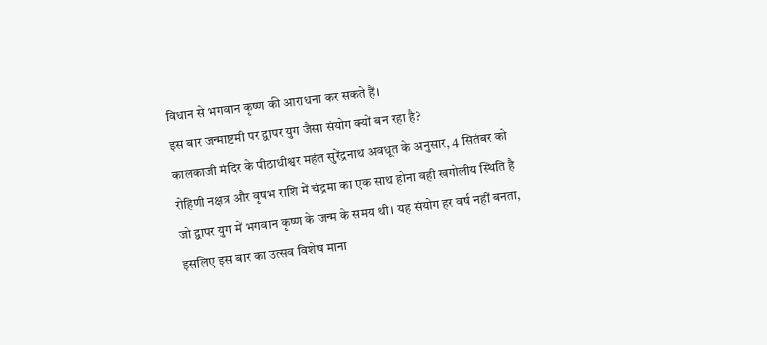विधान से भगवान कृष्ण की आराधना कर सकते हैं।
इस बार जन्माष्टमी पर द्वापर युग जैसा संयोग क्यों बन रहा है?
कालकाजी मंदिर के पीठाधीश्वर महंत सुरेंद्रनाथ अवधूत के अनुसार, 4 सितंबर को रोहिणी नक्षत्र और वृषभ राशि में चंद्रमा का एक साथ होना वही खगोलीय स्थिति है जो द्वापर युग में भगवान कृष्ण के जन्म के समय थी। यह संयोग हर वर्ष नहीं बनता, इसलिए इस बार का उत्सव विशेष माना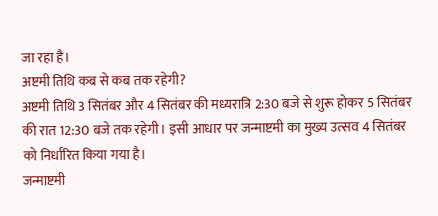जा रहा है।
अष्टमी तिथि कब से कब तक रहेगी?
अष्टमी तिथि 3 सितंबर और 4 सितंबर की मध्यरात्रि 2:30 बजे से शुरू होकर 5 सितंबर की रात 12:30 बजे तक रहेगी। इसी आधार पर जन्माष्टमी का मुख्य उत्सव 4 सितंबर को निर्धारित किया गया है।
जन्माष्टमी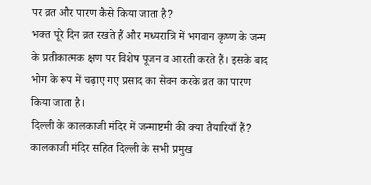पर व्रत और पारण कैसे किया जाता है?
भक्त पूरे दिन व्रत रखते हैं और मध्यरात्रि में भगवान कृष्ण के जन्म के प्रतीकात्मक क्षण पर विशेष पूजन व आरती करते हैं। इसके बाद भोग के रूप में चढ़ाए गए प्रसाद का सेवन करके व्रत का पारण किया जाता है।
दिल्ली के कालकाजी मंदिर में जन्माष्टमी की क्या तैयारियाँ हैं?
कालकाजी मंदिर सहित दिल्ली के सभी प्रमुख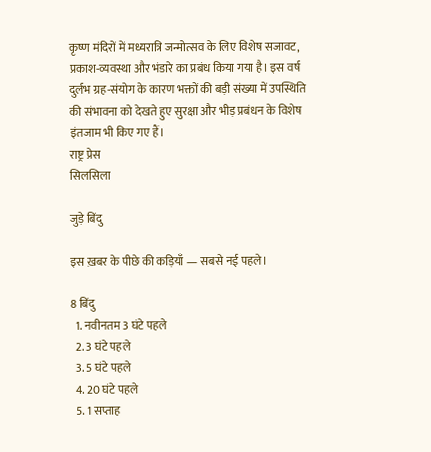कृष्ण मंदिरों में मध्यरात्रि जन्मोत्सव के लिए विशेष सजावट, प्रकाश-व्यवस्था और भंडारे का प्रबंध किया गया है। इस वर्ष दुर्लभ ग्रह-संयोग के कारण भक्तों की बड़ी संख्या में उपस्थिति की संभावना को देखते हुए सुरक्षा और भीड़ प्रबंधन के विशेष इंतजाम भी किए गए हैं।
राष्ट्र प्रेस
सिलसिला

जुड़े बिंदु

इस ख़बर के पीछे की कड़ियाँ — सबसे नई पहले।

8 बिंदु
  1. नवीनतम 3 घंटे पहले
  2. 3 घंटे पहले
  3. 5 घंटे पहले
  4. 20 घंटे पहले
  5. 1 सप्ताह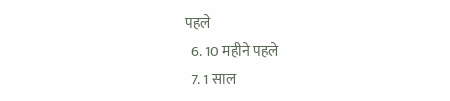पहले
  6. 10 महीने पहले
  7. 1 साल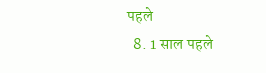पहले
  8. 1 साल पहले